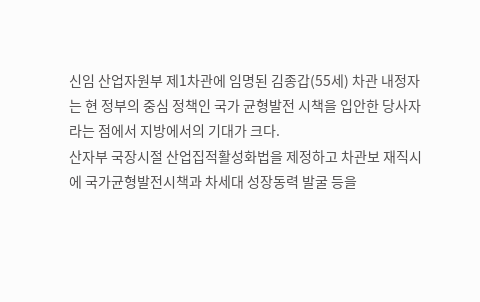신임 산업자원부 제1차관에 임명된 김종갑(55세) 차관 내정자는 현 정부의 중심 정책인 국가 균형발전 시책을 입안한 당사자라는 점에서 지방에서의 기대가 크다.
산자부 국장시절 산업집적활성화법을 제정하고 차관보 재직시에 국가균형발전시책과 차세대 성장동력 발굴 등을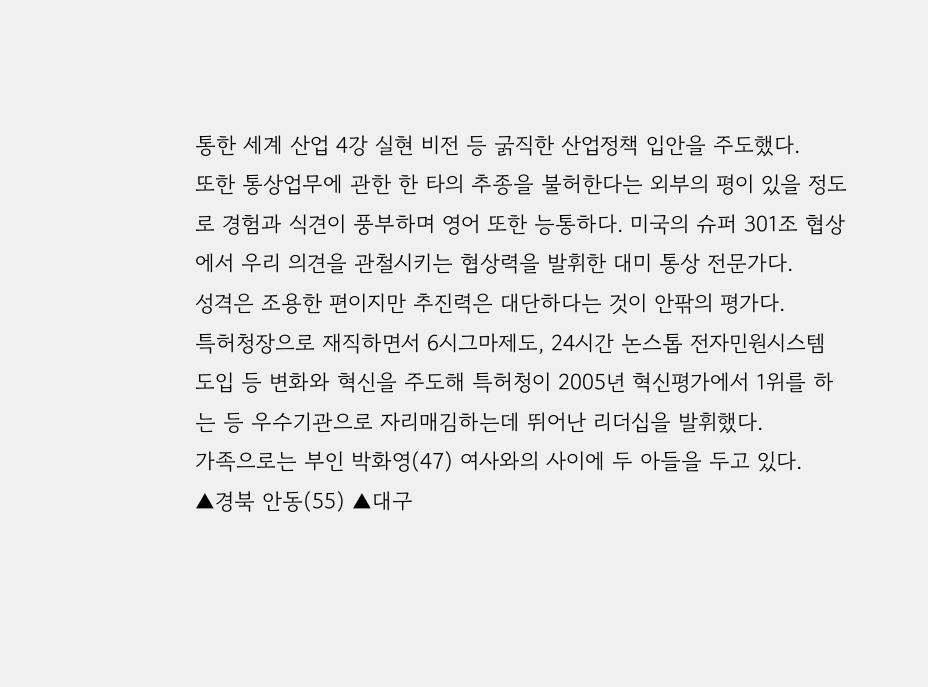통한 세계 산업 4강 실현 비전 등 굵직한 산업정책 입안을 주도했다.
또한 통상업무에 관한 한 타의 추종을 불허한다는 외부의 평이 있을 정도로 경험과 식견이 풍부하며 영어 또한 능통하다. 미국의 슈퍼 301조 협상에서 우리 의견을 관철시키는 협상력을 발휘한 대미 통상 전문가다.
성격은 조용한 편이지만 추진력은 대단하다는 것이 안팎의 평가다.
특허청장으로 재직하면서 6시그마제도, 24시간 논스톱 전자민원시스템 도입 등 변화와 혁신을 주도해 특허청이 2005년 혁신평가에서 1위를 하는 등 우수기관으로 자리매김하는데 뛰어난 리더십을 발휘했다.
가족으로는 부인 박화영(47) 여사와의 사이에 두 아들을 두고 있다.
▲경북 안동(55) ▲대구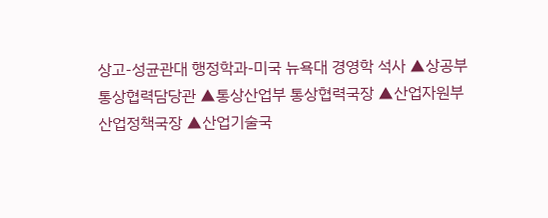상고-성균관대 행정학과-미국 뉴욕대 경영학 석사 ▲상공부 통상협력담당관 ▲통상산업부 통상협력국장 ▲산업자원부 산업정책국장 ▲산업기술국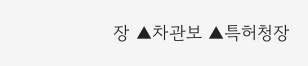장 ▲차관보 ▲특허청장